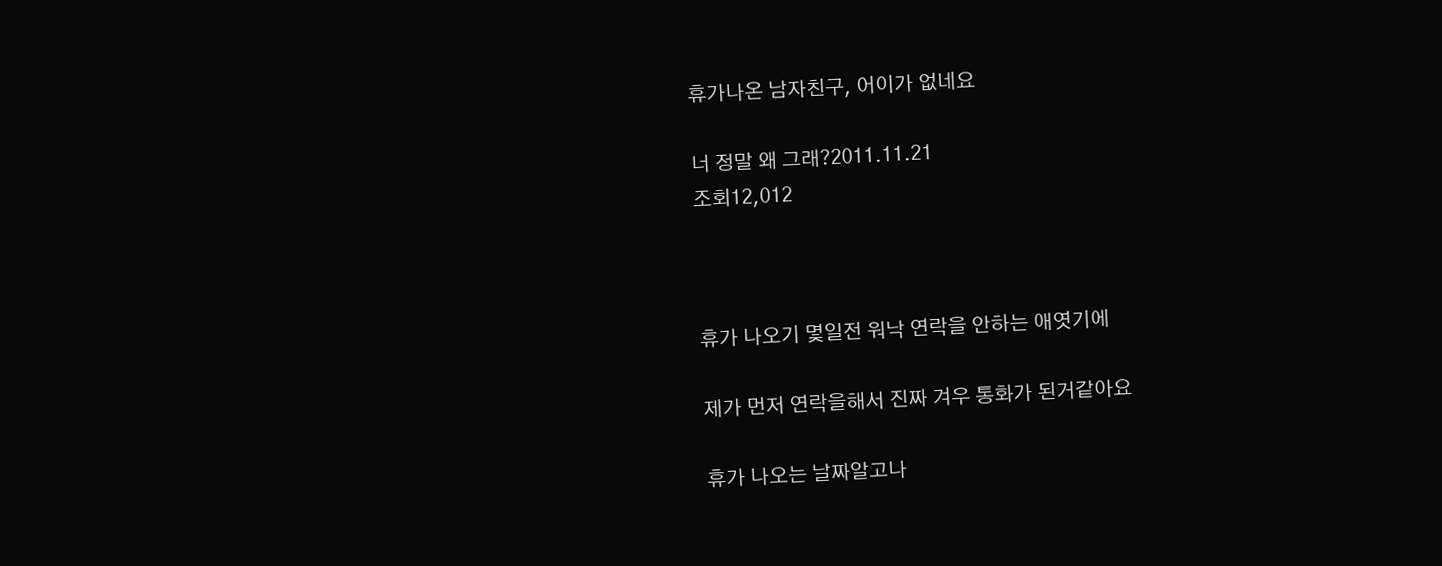휴가나온 남자친구, 어이가 없네요

너 정말 왜 그래?2011.11.21
조회12,012



휴가 나오기 몇일전 워낙 연락을 안하는 애엿기에

제가 먼저 연락을해서 진짜 겨우 통화가 된거같아요

휴가 나오는 날짜알고나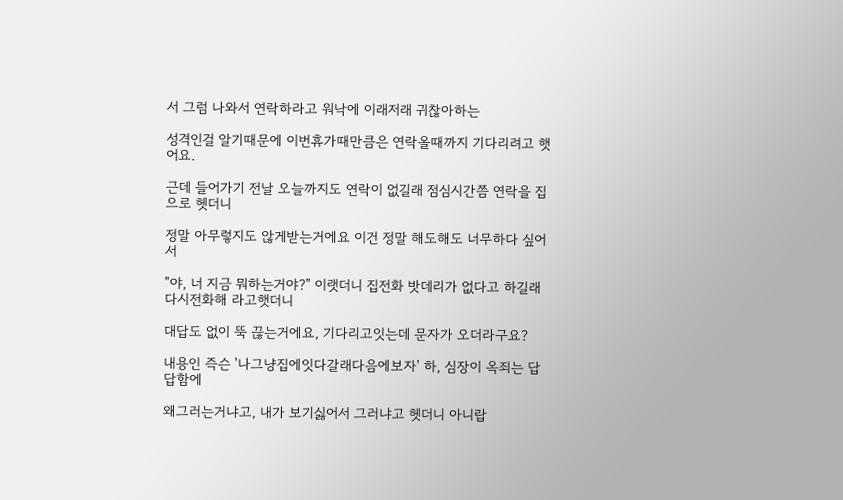서 그럼 나와서 연락하라고 워낙에 이래저래 귀찮아하는

성격인걸 알기때문에 이번휴가때만큼은 연락올때까지 기다리려고 햇어요.

근데 들어가기 전날 오늘까지도 연락이 없길래 점심시간쯤 연락을 집으로 헷더니

정말 아무렇지도 않게받는거에요 이건 정말 해도해도 너무하다 싶어서

"야, 너 지금 뭐하는거야?" 이랫더니 집전화 밧데리가 없다고 하길래 다시전화해 라고햇더니

대답도 없이 뚝 끊는거에요, 기다리고잇는데 문자가 오더라구요?

내용인 즉슨 '나그냥집에잇다갈래다음에보자' 하, 심장이 옥죄는 답답함에

왜그러는거냐고, 내가 보기싫어서 그러냐고 헷더니 아니랍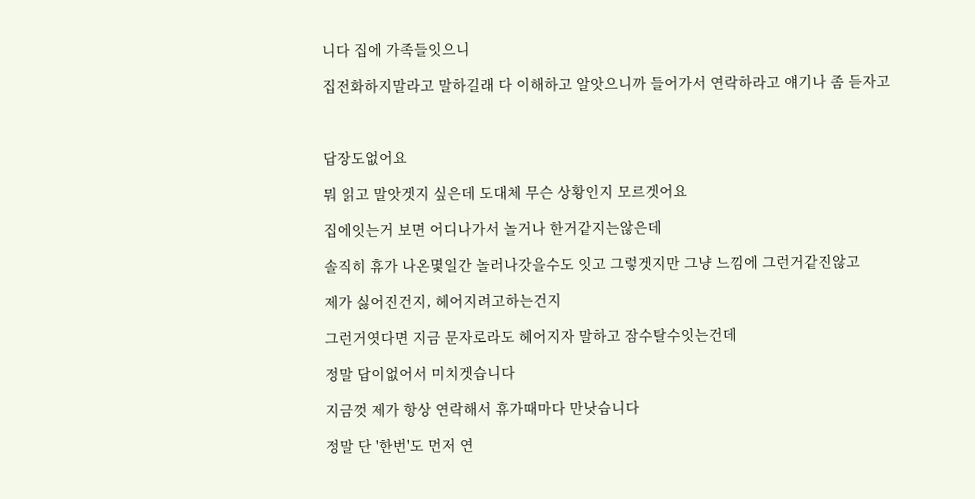니다 집에 가족들잇으니

집전화하지말라고 말하길래 다 이해하고 알앗으니까 들어가서 연락하라고 얘기나 좀 듣자고



답장도없어요

뭐 읽고 말앗겟지 싶은데 도대체 무슨 상황인지 모르겟어요

집에잇는거 보면 어디나가서 놀거나 한거같지는않은데

솔직히 휴가 나온몇일간 놀러나갓을수도 잇고 그렇겟지만 그냥 느낌에 그런거같진않고

제가 싫어진건지, 헤어지려고하는건지

그런거엿다면 지금 문자로라도 헤어지자 말하고 잠수탈수잇는건데

정말 답이없어서 미치겟습니다

지금껏 제가 항상 연락해서 휴가때마다 만낫습니다

정말 단 '한번'도 먼저 연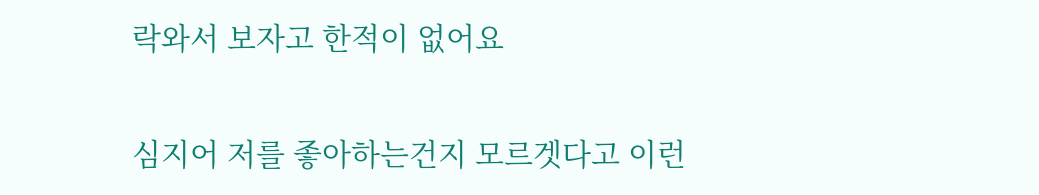락와서 보자고 한적이 없어요

심지어 저를 좋아하는건지 모르겟다고 이런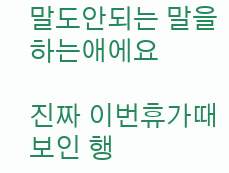말도안되는 말을 하는애에요

진짜 이번휴가때 보인 행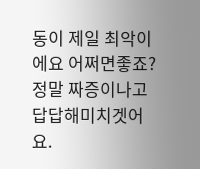동이 제일 최악이에요 어쩌면좋죠? 정말 짜증이나고 답답해미치겟어요.